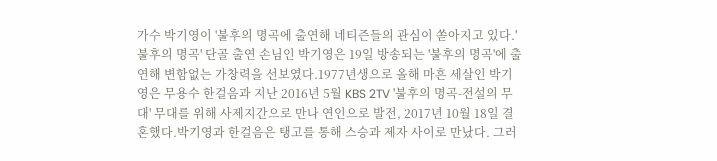가수 박기영이 '불후의 명곡에 출연해 네티즌들의 관심이 쏟아지고 있다.'불후의 명곡' 단골 출연 손님인 박기영은 19일 방송되는 '불후의 명곡'에 출연해 변함없는 가창력을 선보였다.1977년생으로 올해 마흔 세살인 박기영은 무용수 한걸음과 지난 2016년 5월 KBS 2TV '불후의 명곡-전설의 무대' 무대를 위해 사제지간으로 만나 연인으로 발전, 2017년 10월 18일 결혼했다.박기영과 한걸음은 탱고를 통해 스승과 제자 사이로 만났다. 그러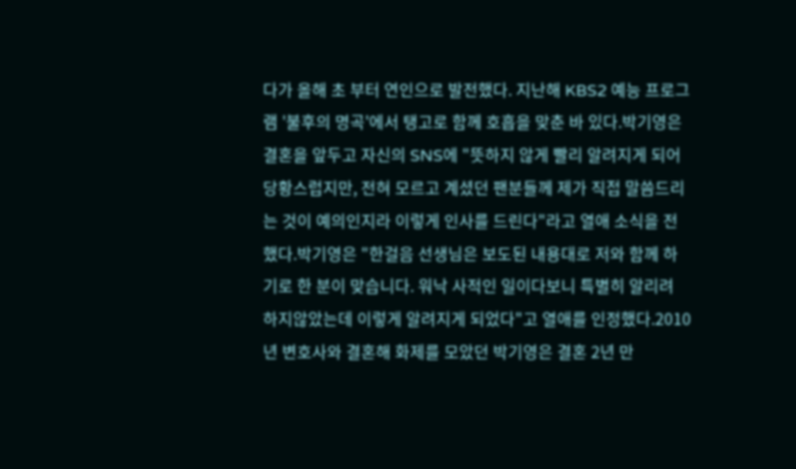다가 올해 초 부터 연인으로 발전했다. 지난해 KBS2 예능 프로그램 '불후의 명곡'에서 탱고로 함께 호흡을 맞춘 바 있다.박기영은 결혼을 앞두고 자신의 SNS에 "뜻하지 않게 빨리 알려지게 되어 당황스럽지만, 전혀 모르고 계셨던 팬분들께 제가 직접 말씀드리는 것이 예의인지라 이렇게 인사를 드린다"라고 열애 소식을 전했다.박기영은 "한걸음 선생님은 보도된 내용대로 저와 함께 하기로 한 분이 맞습니다. 워낙 사적인 일이다보니 특별히 알리려 하지않았는데 이렇게 알려지게 되었다"고 열애를 인정했다.2010년 변호사와 결혼해 화제를 모았던 박기영은 결혼 2년 만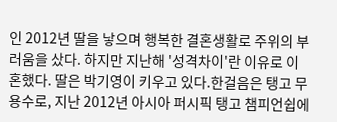인 2012년 딸을 낳으며 행복한 결혼생활로 주위의 부러움을 샀다. 하지만 지난해 '성격차이'란 이유로 이혼했다. 딸은 박기영이 키우고 있다.한걸음은 탱고 무용수로, 지난 2012년 아시아 퍼시픽 탱고 챔피언쉽에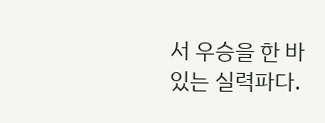서 우승을 한 바 있는 실력파다.